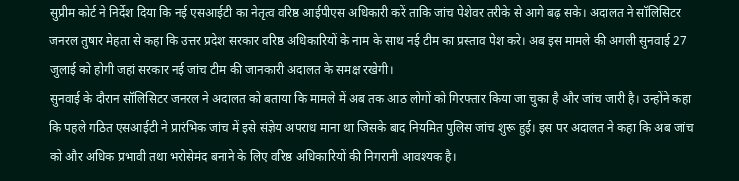सुप्रीम कोर्ट ने निर्देश दिया कि नई एसआईटी का नेतृत्व वरिष्ठ आईपीएस अधिकारी करें ताकि जांच पेशेवर तरीके से आगे बढ़ सके। अदालत ने सॉलिसिटर जनरल तुषार मेहता से कहा कि उत्तर प्रदेश सरकार वरिष्ठ अधिकारियों के नाम के साथ नई टीम का प्रस्ताव पेश करे। अब इस मामले की अगली सुनवाई 27 जुलाई को होगी जहां सरकार नई जांच टीम की जानकारी अदालत के समक्ष रखेगी।
सुनवाई के दौरान सॉलिसिटर जनरल ने अदालत को बताया कि मामले में अब तक आठ लोगों को गिरफ्तार किया जा चुका है और जांच जारी है। उन्होंने कहा कि पहले गठित एसआईटी ने प्रारंभिक जांच में इसे संज्ञेय अपराध माना था जिसके बाद नियमित पुलिस जांच शुरू हुई। इस पर अदालत ने कहा कि अब जांच को और अधिक प्रभावी तथा भरोसेमंद बनाने के लिए वरिष्ठ अधिकारियों की निगरानी आवश्यक है।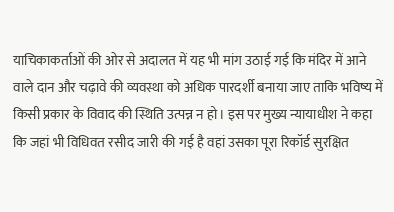याचिकाकर्ताओं की ओर से अदालत में यह भी मांग उठाई गई कि मंदिर में आने वाले दान और चढ़ावे की व्यवस्था को अधिक पारदर्शी बनाया जाए ताकि भविष्य में किसी प्रकार के विवाद की स्थिति उत्पन्न न हो। इस पर मुख्य न्यायाधीश ने कहा कि जहां भी विधिवत रसीद जारी की गई है वहां उसका पूरा रिकॉर्ड सुरक्षित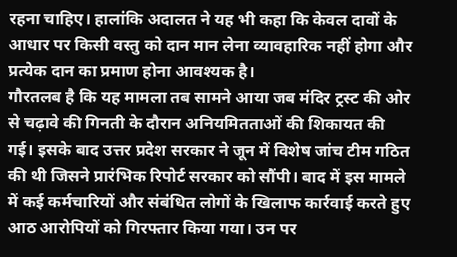रहना चाहिए। हालांकि अदालत ने यह भी कहा कि केवल दावों के आधार पर किसी वस्तु को दान मान लेना व्यावहारिक नहीं होगा और प्रत्येक दान का प्रमाण होना आवश्यक है।
गौरतलब है कि यह मामला तब सामने आया जब मंदिर ट्रस्ट की ओर से चढ़ावे की गिनती के दौरान अनियमितताओं की शिकायत की गई। इसके बाद उत्तर प्रदेश सरकार ने जून में विशेष जांच टीम गठित की थी जिसने प्रारंभिक रिपोर्ट सरकार को सौंपी। बाद में इस मामले में कई कर्मचारियों और संबंधित लोगों के खिलाफ कार्रवाई करते हुए आठ आरोपियों को गिरफ्तार किया गया। उन पर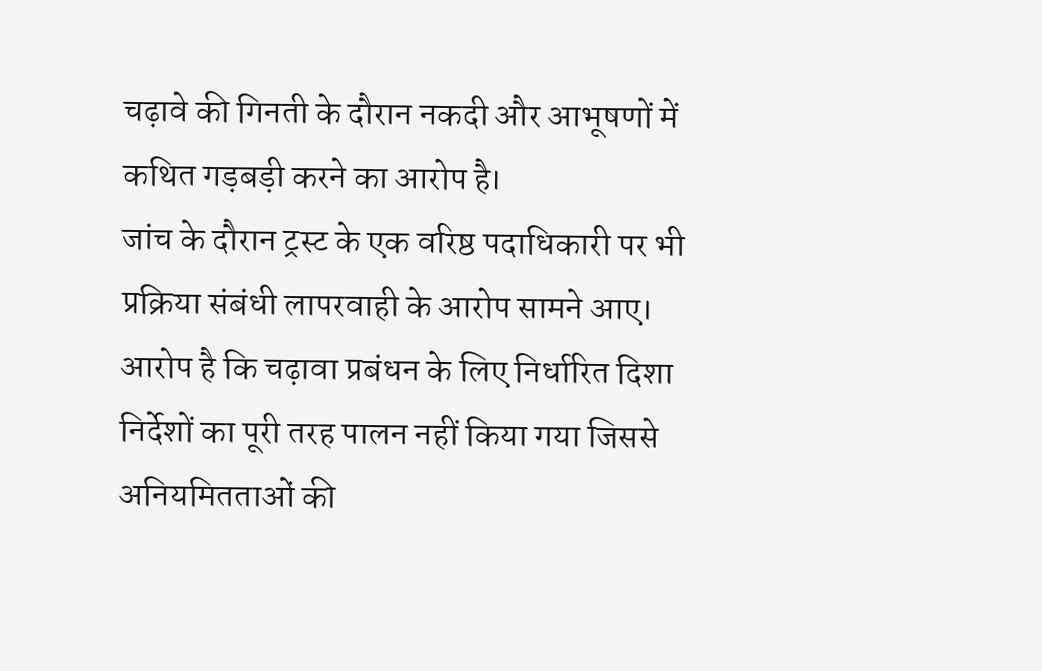चढ़ावे की गिनती के दौरान नकदी और आभूषणों में कथित गड़बड़ी करने का आरोप है।
जांच के दौरान ट्रस्ट के एक वरिष्ठ पदाधिकारी पर भी प्रक्रिया संबंधी लापरवाही के आरोप सामने आए। आरोप है कि चढ़ावा प्रबंधन के लिए निर्धारित दिशा निर्देशों का पूरी तरह पालन नहीं किया गया जिससे अनियमितताओं की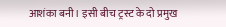आशंका बनी। इसी बीच ट्रस्ट के दो प्रमुख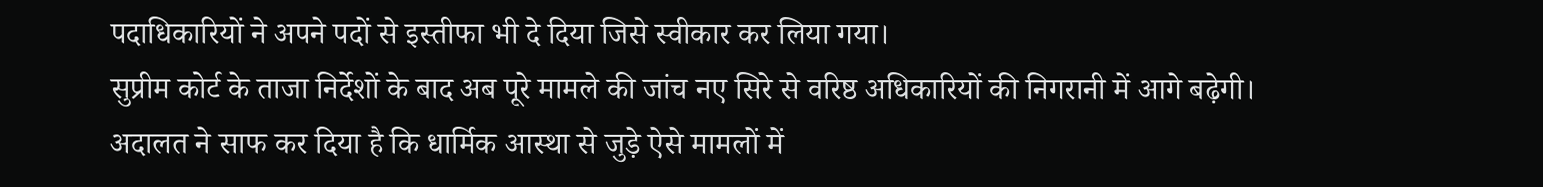पदाधिकारियों ने अपने पदों से इस्तीफा भी दे दिया जिसे स्वीकार कर लिया गया।
सुप्रीम कोर्ट के ताजा निर्देशों के बाद अब पूरे मामले की जांच नए सिरे से वरिष्ठ अधिकारियों की निगरानी में आगे बढ़ेगी। अदालत ने साफ कर दिया है कि धार्मिक आस्था से जुड़े ऐसे मामलों में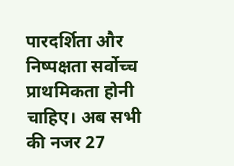पारदर्शिता और निष्पक्षता सर्वोच्च प्राथमिकता होनी चाहिए। अब सभी की नजर 27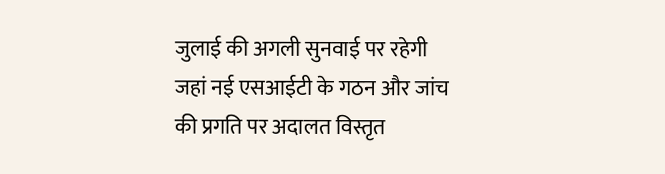जुलाई की अगली सुनवाई पर रहेगी जहां नई एसआईटी के गठन और जांच की प्रगति पर अदालत विस्तृत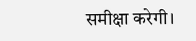समीक्षा करेगी।